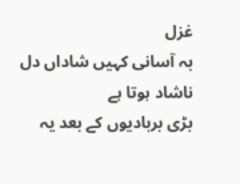غزل
بہ آسانی کہیں شاداں دل ناشاد ہوتا ہے
بڑی بربادیوں کے بعد یہ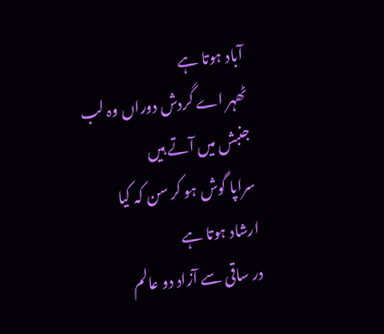آباد ہوتا ہے
ٹھہر اے گردش دوراں وہ لب جنبش میں آتے ہیں
سراپا گوش ہو کر سن کہ کیا ارشاد ہوتا ہے
در ساقی سے آزاد دو عالم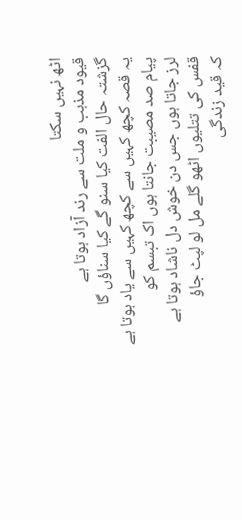اٹھ نہیں سکتا
قیود مذہب و ملت سے رند آزاد ہوتا ہے
گزشتہ حال الفت کیا سنو گے کیا سناؤں گا
یہ قصہ کچھ کہیں سے کچھ کہیں سے یاد ہوتا ہے
پیام صد مصیبت جانتا ہوں اک تبسم کو
لرز جاتا ہوں جس دن خوش دل ناشاد ہوتا ہے
قفس کی تتلیوں اٹھو گلے مل لو لپٹ جاؤ
کہ قید زندگی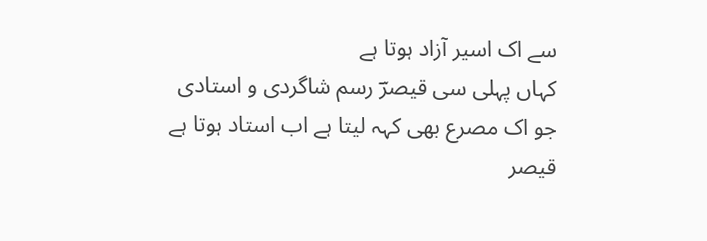سے اک اسیر آزاد ہوتا ہے
کہاں پہلی سی قیصرؔ رسم شاگردی و استادی
جو اک مصرع بھی کہہ لیتا ہے اب استاد ہوتا ہے
قیصر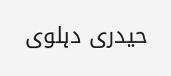حیدری دہلوی